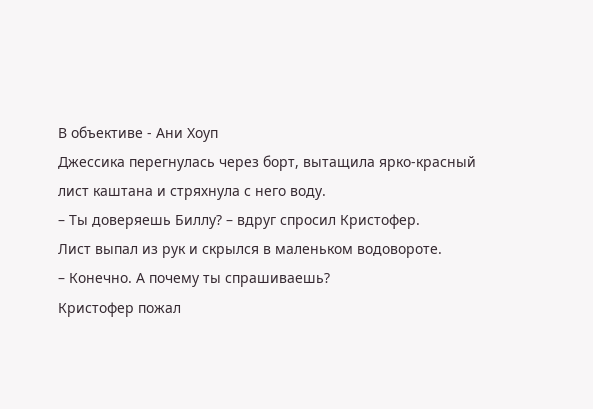В объективе - Ани Хоуп
Джессика перегнулась через борт, вытащила ярко-красный лист каштана и стряхнула с него воду.
– Ты доверяешь Биллу? – вдруг спросил Кристофер.
Лист выпал из рук и скрылся в маленьком водовороте.
– Конечно. А почему ты спрашиваешь?
Кристофер пожал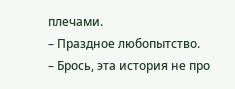плечами.
– Праздное любопытство.
– Брось, эта история не про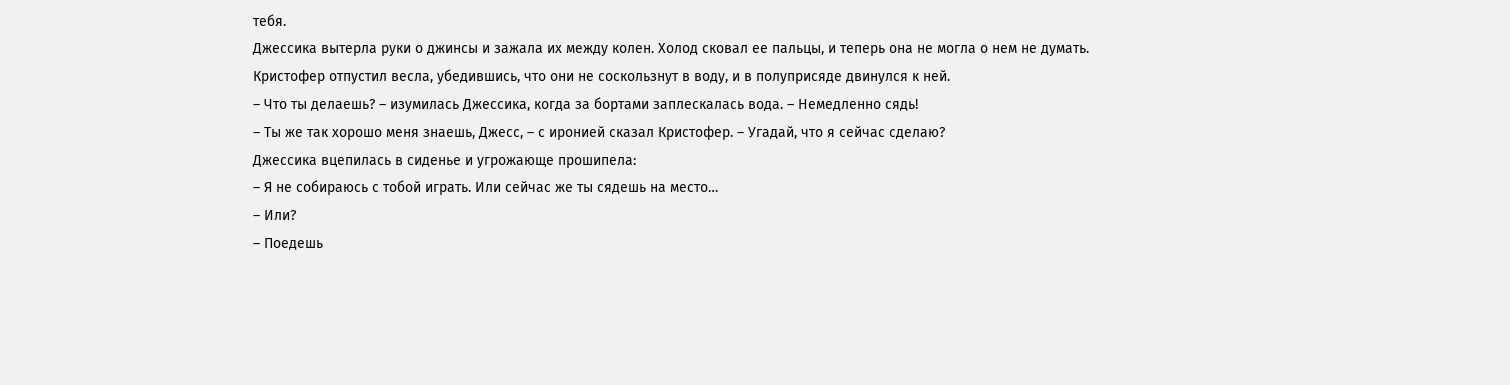тебя.
Джессика вытерла руки о джинсы и зажала их между колен. Холод сковал ее пальцы, и теперь она не могла о нем не думать. Кристофер отпустил весла, убедившись, что они не соскользнут в воду, и в полуприсяде двинулся к ней.
– Что ты делаешь? – изумилась Джессика, когда за бортами заплескалась вода. – Немедленно сядь!
– Ты же так хорошо меня знаешь, Джесс, – с иронией сказал Кристофер. – Угадай, что я сейчас сделаю?
Джессика вцепилась в сиденье и угрожающе прошипела:
– Я не собираюсь с тобой играть. Или сейчас же ты сядешь на место…
– Или?
– Поедешь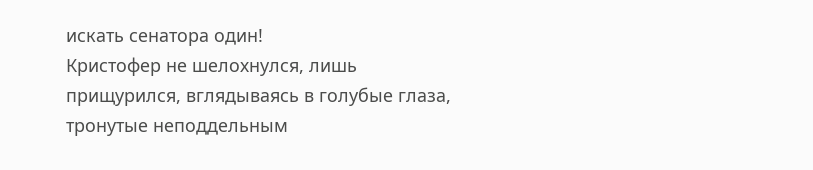искать сенатора один!
Кристофер не шелохнулся, лишь прищурился, вглядываясь в голубые глаза, тронутые неподдельным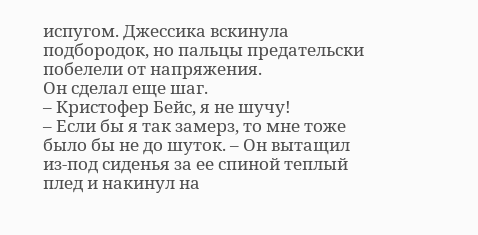испугом. Джессика вскинула подбородок, но пальцы предательски побелели от напряжения.
Он сделал еще шаг.
– Кристофер Бейс, я не шучу!
– Если бы я так замерз, то мне тоже было бы не до шуток. – Он вытащил из-под сиденья за ее спиной теплый плед и накинул на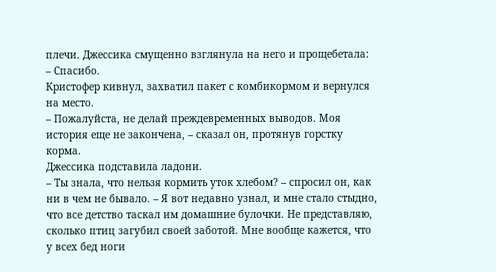плечи. Джессика смущенно взглянула на него и прощебетала:
– Спасибо.
Кристофер кивнул, захватил пакет с комбикормом и вернулся на место.
– Пожалуйста, не делай преждевременных выводов. Моя история еще не закончена, – сказал он, протянув горстку корма.
Джессика подставила ладони.
– Ты знала, что нельзя кормить уток хлебом? – спросил он, как ни в чем не бывало. – Я вот недавно узнал, и мне стало стыдно, что все детство таскал им домашние булочки. Не представляю, сколько птиц загубил своей заботой. Мне вообще кажется, что у всех бед ноги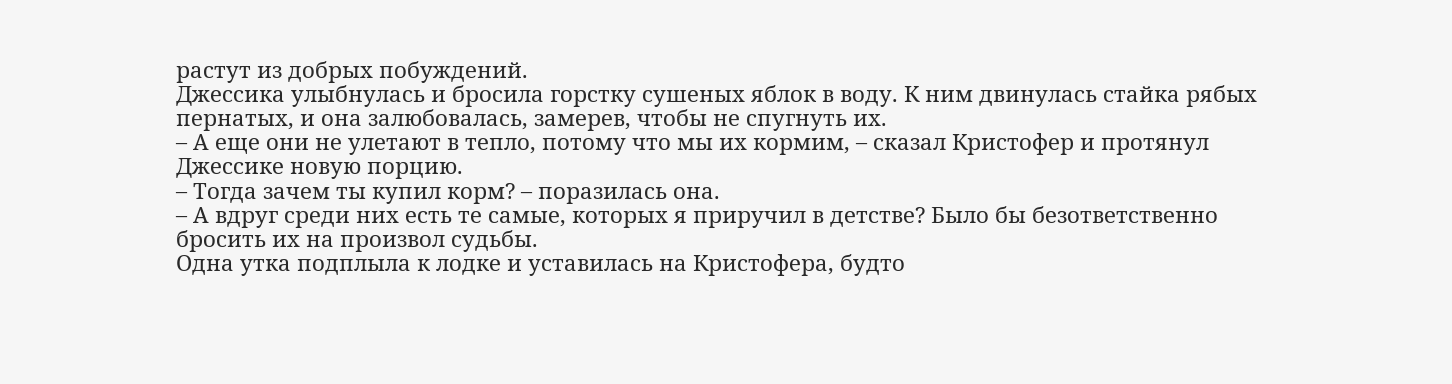растут из добрых побуждений.
Джессика улыбнулась и бросила горстку сушеных яблок в воду. К ним двинулась стайка рябых пернатых, и она залюбовалась, замерев, чтобы не спугнуть их.
– А еще они не улетают в тепло, потому что мы их кормим, – сказал Кристофер и протянул Джессике новую порцию.
– Тогда зачем ты купил корм? – поразилась она.
– А вдруг среди них есть те самые, которых я приручил в детстве? Было бы безответственно бросить их на произвол судьбы.
Одна утка подплыла к лодке и уставилась на Кристофера, будто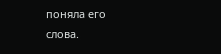поняла его слова.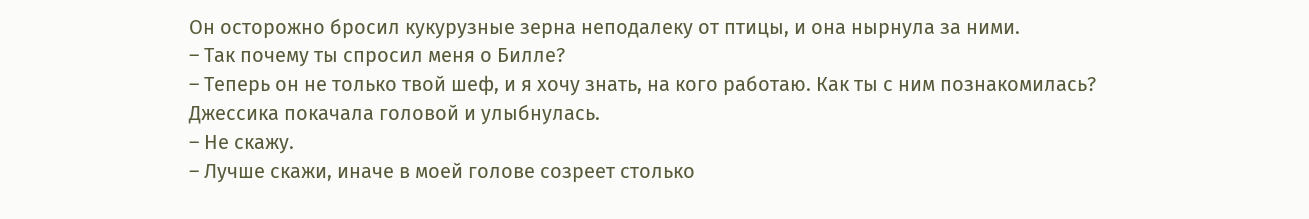Он осторожно бросил кукурузные зерна неподалеку от птицы, и она нырнула за ними.
– Так почему ты спросил меня о Билле?
– Теперь он не только твой шеф, и я хочу знать, на кого работаю. Как ты с ним познакомилась?
Джессика покачала головой и улыбнулась.
– Не скажу.
– Лучше скажи, иначе в моей голове созреет столько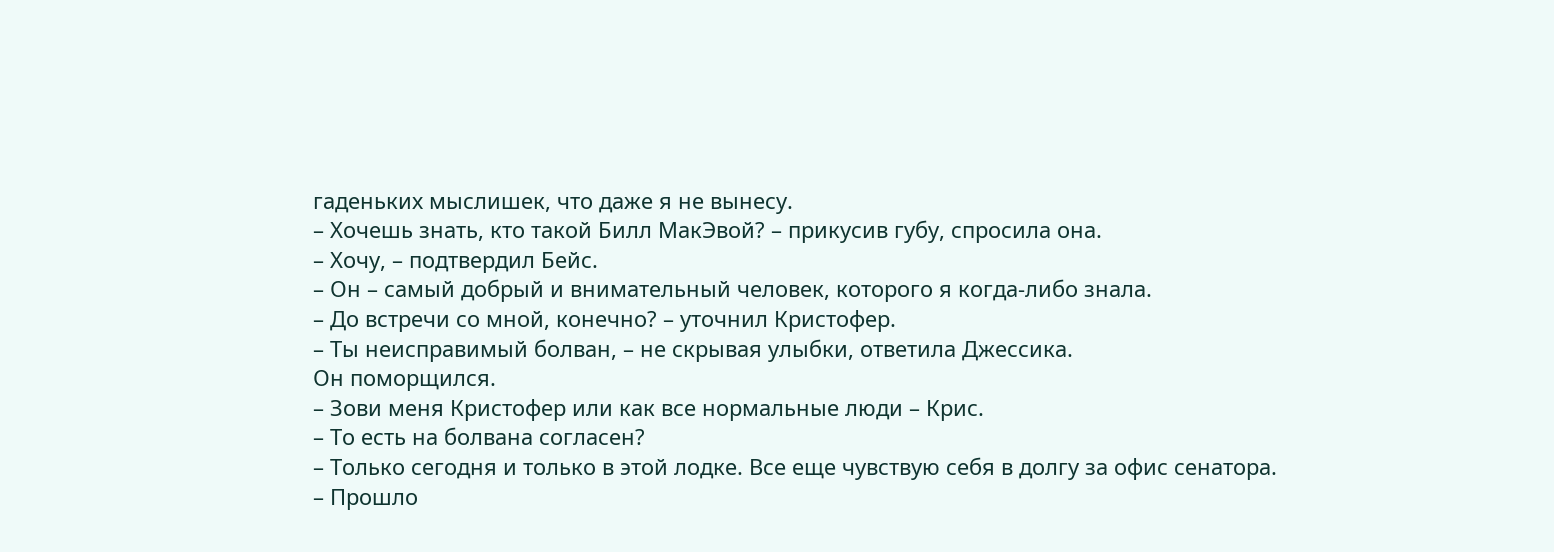гаденьких мыслишек, что даже я не вынесу.
– Хочешь знать, кто такой Билл МакЭвой? – прикусив губу, спросила она.
– Хочу, – подтвердил Бейс.
– Он – самый добрый и внимательный человек, которого я когда-либо знала.
– До встречи со мной, конечно? – уточнил Кристофер.
– Ты неисправимый болван, – не скрывая улыбки, ответила Джессика.
Он поморщился.
– Зови меня Кристофер или как все нормальные люди – Крис.
– То есть на болвана согласен?
– Только сегодня и только в этой лодке. Все еще чувствую себя в долгу за офис сенатора.
– Прошло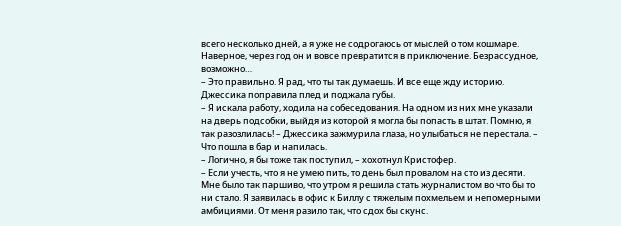всего несколько дней, а я уже не содрогаюсь от мыслей о том кошмаре. Наверное, через год он и вовсе превратится в приключение. Безрассудное, возможно…
– Это правильно. Я рад, что ты так думаешь. И все еще жду историю.
Джессика поправила плед и поджала губы.
– Я искала работу, ходила на собеседования. На одном из них мне указали на дверь подсобки, выйдя из которой я могла бы попасть в штат. Помню, я так разозлилась! – Джессика зажмурила глаза, но улыбаться не перестала. – Что пошла в бар и напилась.
– Логично, я бы тоже так поступил, – хохотнул Кристофер.
– Если учесть, что я не умею пить, то день был провалом на сто из десяти. Мне было так паршиво, что утром я решила стать журналистом во что бы то ни стало. Я заявилась в офис к Биллу с тяжелым похмельем и непомерными амбициями. От меня разило так, что сдох бы скунс.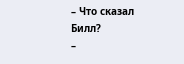– Что сказал Билл?
–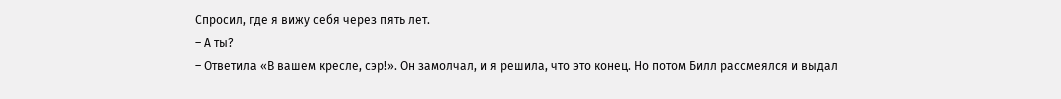Спросил, где я вижу себя через пять лет.
– А ты?
– Ответила «В вашем кресле, сэр!». Он замолчал, и я решила, что это конец. Но потом Билл рассмеялся и выдал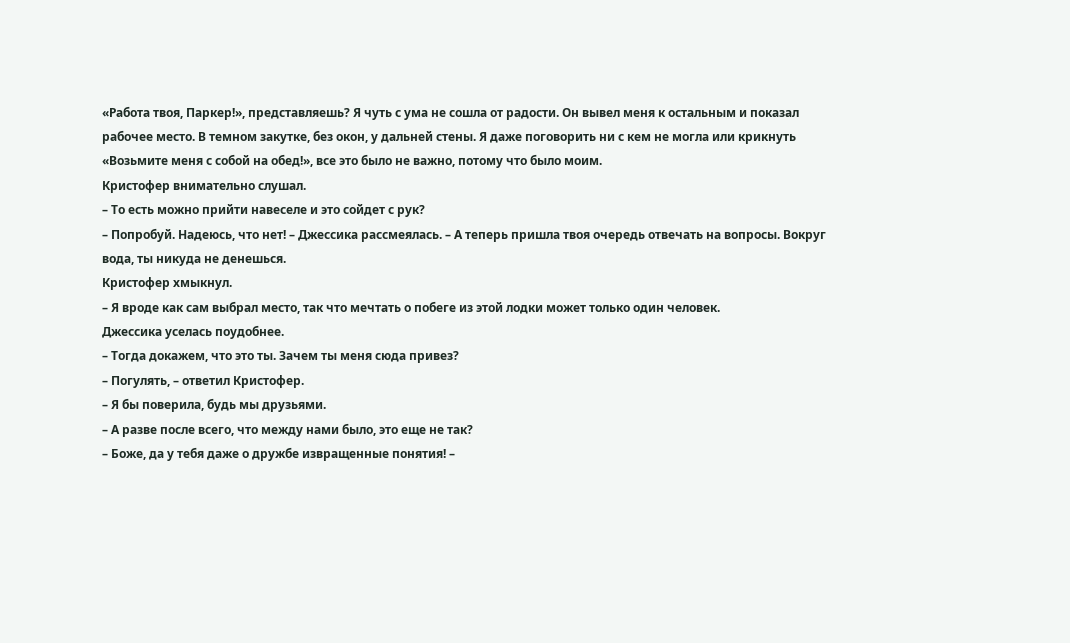«Работа твоя, Паркер!», представляешь? Я чуть с ума не сошла от радости. Он вывел меня к остальным и показал рабочее место. В темном закутке, без окон, у дальней стены. Я даже поговорить ни с кем не могла или крикнуть «Возьмите меня с собой на обед!», все это было не важно, потому что было моим.
Кристофер внимательно слушал.
– То есть можно прийти навеселе и это сойдет с рук?
– Попробуй. Надеюсь, что нет! – Джессика рассмеялась. – А теперь пришла твоя очередь отвечать на вопросы. Вокруг вода, ты никуда не денешься.
Кристофер хмыкнул.
– Я вроде как сам выбрал место, так что мечтать о побеге из этой лодки может только один человек.
Джессика уселась поудобнее.
– Тогда докажем, что это ты. Зачем ты меня сюда привез?
– Погулять, – ответил Кристофер.
– Я бы поверила, будь мы друзьями.
– А разве после всего, что между нами было, это еще не так?
– Боже, да у тебя даже о дружбе извращенные понятия! –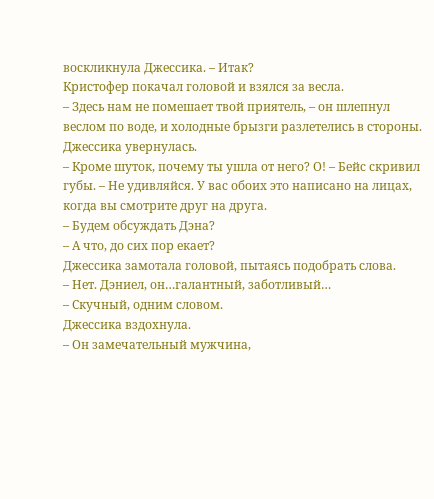воскликнула Джессика. – Итак?
Кристофер покачал головой и взялся за весла.
– Здесь нам не помешает твой приятель, – он шлепнул веслом по воде, и холодные брызги разлетелись в стороны.
Джессика увернулась.
– Кроме шуток, почему ты ушла от него? О! – Бейс скривил губы. – Не удивляйся. У вас обоих это написано на лицах, когда вы смотрите друг на друга.
– Будем обсуждать Дэна?
– А что, до сих пор екает?
Джессика замотала головой, пытаясь подобрать слова.
– Нет. Дэниел, он…галантный, заботливый…
– Скучный, одним словом.
Джессика вздохнула.
– Он замечательный мужчина,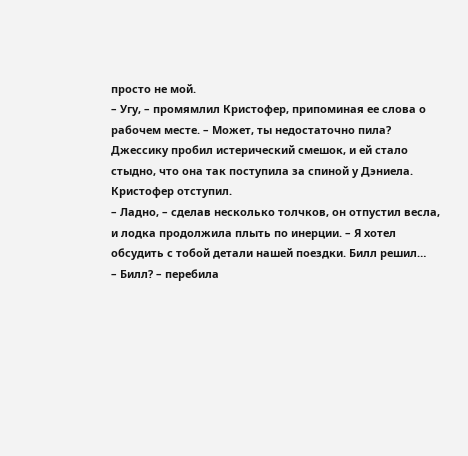просто не мой.
– Угу, – промямлил Кристофер, припоминая ее слова о рабочем месте. – Может, ты недостаточно пила?
Джессику пробил истерический смешок, и ей стало стыдно, что она так поступила за спиной у Дэниела.
Кристофер отступил.
– Ладно, – сделав несколько толчков, он отпустил весла, и лодка продолжила плыть по инерции. – Я хотел обсудить с тобой детали нашей поездки. Билл решил…
– Билл? – перебила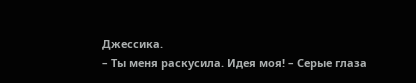Джессика.
– Ты меня раскусила. Идея моя! – Серые глаза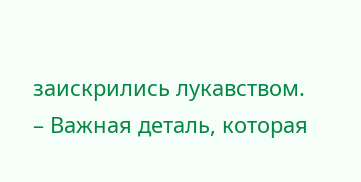заискрились лукавством.
– Важная деталь, которая